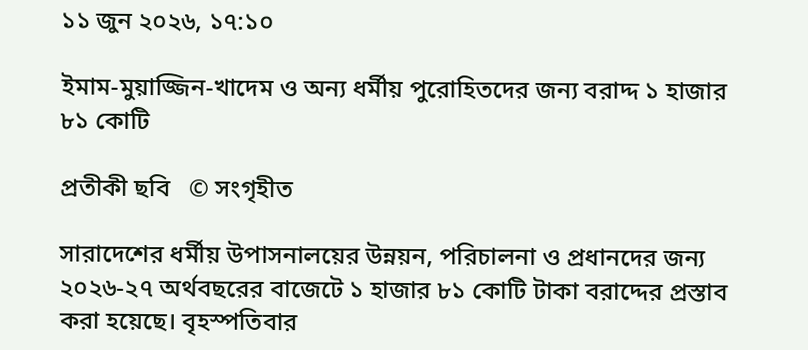১১ জুন ২০২৬, ১৭:১০

ইমাম-মুয়াজ্জিন-খাদেম ও অন্য ধর্মীয় পুরোহিতদের জন্য বরাদ্দ ১ হাজার ৮১ কোটি

প্রতীকী ছবি   © সংগৃহীত

সারাদেশের ধর্মীয় উপাসনালয়ের উন্নয়ন, পরিচালনা ও প্রধানদের জন্য ২০২৬-২৭ অর্থবছরের বাজেটে ১ হাজার ৮১ কোটি টাকা বরাদ্দের প্রস্তাব করা হয়েছে। বৃহস্পতিবার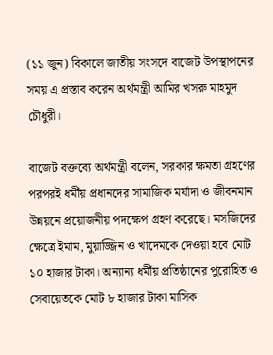(১১ জুন) বিকালে জাতীয় সংসদে বাজেট উপস্থাপনের সময় এ প্রস্তাব করেন অর্থমন্ত্রী আমির খসরু মাহমুদ চৌধুরী।

বাজেট বক্তব্যে অর্থমন্ত্রী বলেন, সরকার ক্ষমতা গ্রহণের পরপরই ধর্মীয় প্রধানদের সামাজিক মর্যাদা ও জীবনমান উন্নয়নে প্রয়োজনীয় পদক্ষেপ গ্রহণ করেছে। মসজিদের ক্ষেত্রে ইমাম, মুয়াজ্জিন ও খাদেমকে দেওয়া হবে মোট ১০ হাজার টাকা। অন্যান্য ধর্মীয় প্রতিষ্ঠানের পুরোহিত ও সেবায়েতকে মোট ৮ হাজার টাকা মাসিক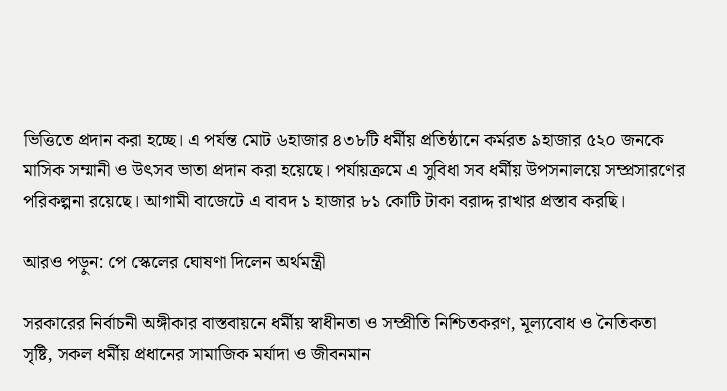ভিত্তিতে প্রদান করা হচ্ছে। এ পর্যন্ত মোট ৬হাজার ৪৩৮টি ধর্মীয় প্রতিষ্ঠানে কর্মরত ৯হাজার ৫২০ জনকে মাসিক সম্মানী ও উৎসব ভাতা প্রদান করা হয়েছে। পর্যায়ক্রমে এ সুবিধা সব ধর্মীয় উপসনালয়ে সম্প্রসারণের পরিকল্পনা রয়েছে। আগামী বাজেটে এ বাবদ ১ হাজার ৮১ কোটি টাকা বরাদ্দ রাখার প্রস্তাব করছি।

আরও পড়ুন: পে স্কেলের ঘোষণা দিলেন অর্থমন্ত্রী

সরকারের নির্বাচনী অঙ্গীকার বাস্তবায়নে ধর্মীয় স্বাধীনতা ও সম্প্রীতি নিশ্চিতকরণ, মূল্যবোধ ও নৈতিকতা সৃষ্টি, সকল ধর্মীয় প্রধানের সামাজিক মর্যাদা ও জীবনমান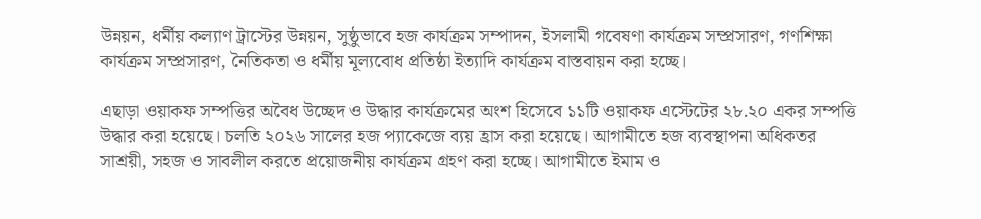উন্নয়ন, ধর্মীয় কল্যাণ ট্রাস্টের উন্নয়ন, সুষ্ঠুভাবে হজ কার্যক্রম সম্পাদন, ইসলামী গবেষণা কার্যক্রম সম্প্রসারণ, গণশিক্ষা কার্যক্রম সম্প্রসারণ, নৈতিকতা ও ধর্মীয় মূল্যবোধ প্রতিষ্ঠা ইত্যাদি কার্যক্রম বাস্তবায়ন করা হচ্ছে।

এছাড়া ওয়াকফ সম্পত্তির অবৈধ উচ্ছেদ ও উদ্ধার কার্যক্রমের অংশ হিসেবে ১১টি ওয়াকফ এস্টেটের ২৮.২০ একর সম্পত্তি উদ্ধার করা হয়েছে। চলতি ২০২৬ সালের হজ প্যাকেজে ব্যয় হ্রাস করা হয়েছে। আগামীতে হজ ব্যবস্থাপনা অধিকতর সাশ্রয়ী, সহজ ও সাবলীল করতে প্রয়োজনীয় কার্যক্রম গ্রহণ করা হচ্ছে। আগামীতে ইমাম ও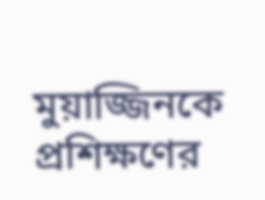মুয়াজ্জিনকে প্রশিক্ষণের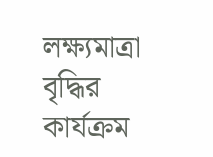লক্ষ্যমাত্রা বৃদ্ধির কার্যক্রম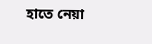হাতে নেয়া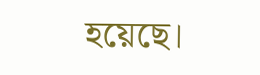হয়েছে।